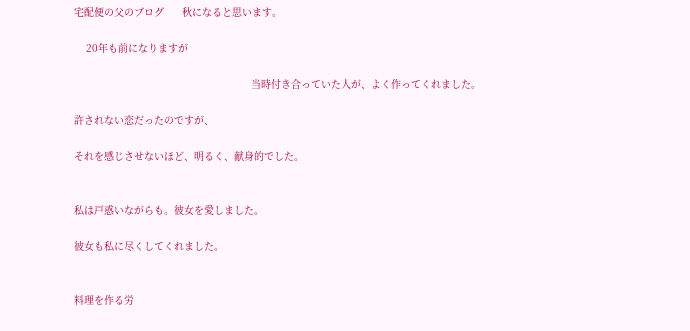宅配便の父のブログ      秋になると思います。

    20年も前になりますが

                                                           当時付き合っていた人が、よく作ってくれました。

許されない恋だったのですが、

それを感じさせないほど、明るく、献身的でした。


私は戸惑いながらも。彼女を愛しました。

彼女も私に尽くしてくれました。


料理を作る労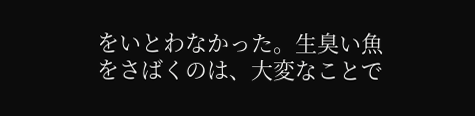をいとわなかった。生臭い魚をさばくのは、大変なことで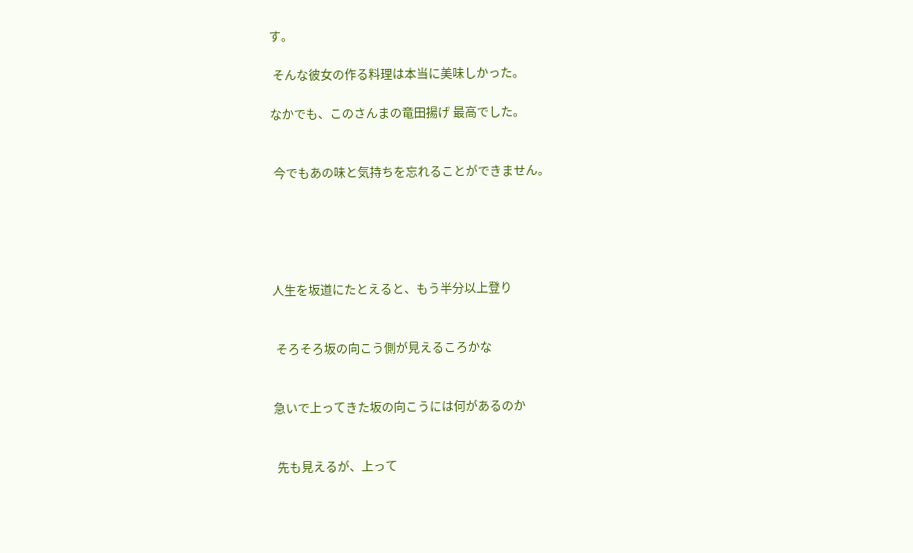す。

 そんな彼女の作る料理は本当に美味しかった。

なかでも、このさんまの竜田揚げ 最高でした。


 今でもあの味と気持ちを忘れることができません。





人生を坂道にたとえると、もう半分以上登り


 そろそろ坂の向こう側が見えるころかな


急いで上ってきた坂の向こうには何があるのか


 先も見えるが、上って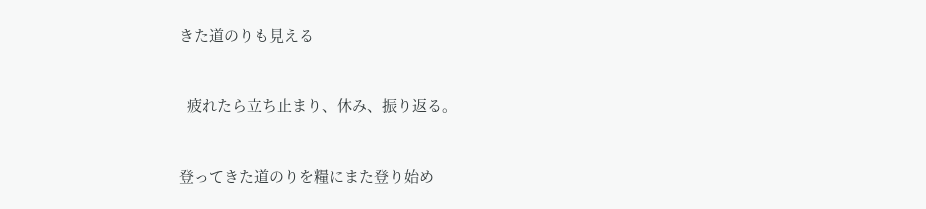きた道のりも見える


  疲れたら立ち止まり、休み、振り返る。


登ってきた道のりを糧にまた登り始め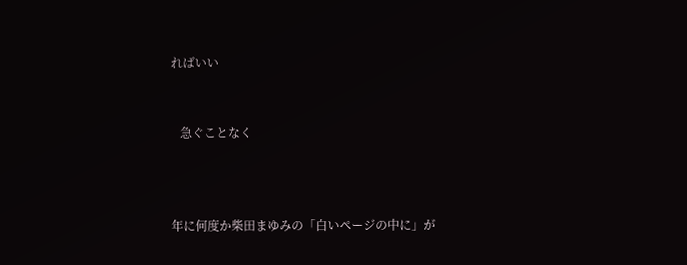ればいい


   急ぐことなく



年に何度か柴田まゆみの「白いページの中に」が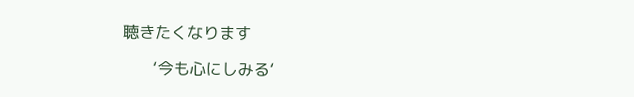聴きたくなります

      ‘今も心にしみる‘